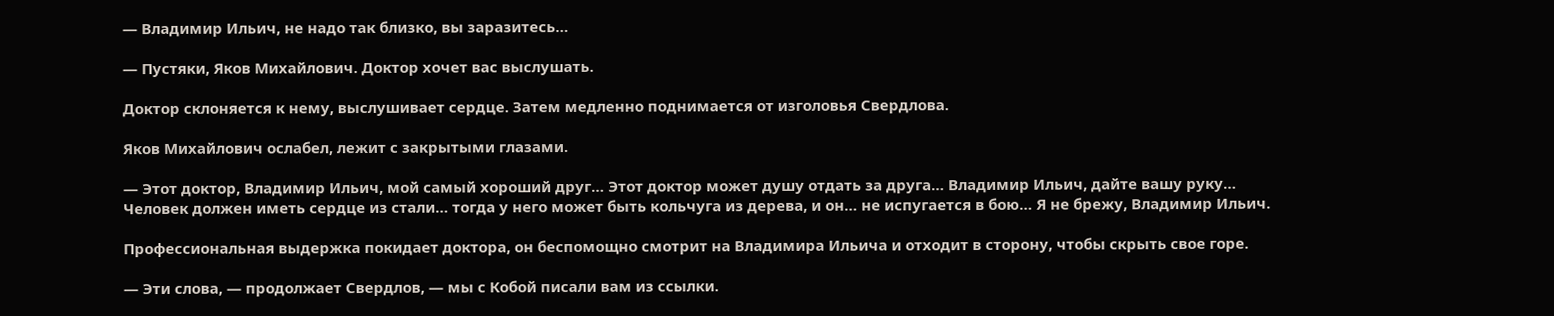— Владимир Ильич, не надо так близко, вы заразитесь…

— Пустяки, Яков Михайлович. Доктор хочет вас выслушать.

Доктор склоняется к нему, выслушивает сердце. Затем медленно поднимается от изголовья Свердлова.

Яков Михайлович ослабел, лежит с закрытыми глазами.

— Этот доктор, Владимир Ильич, мой самый хороший друг… Этот доктор может душу отдать за друга… Владимир Ильич, дайте вашу руку… Человек должен иметь сердце из стали… тогда у него может быть кольчуга из дерева, и он… не испугается в бою… Я не брежу, Владимир Ильич.

Профессиональная выдержка покидает доктора, он беспомощно смотрит на Владимира Ильича и отходит в сторону, чтобы скрыть свое горе.

— Эти слова, — продолжает Свердлов, — мы с Кобой писали вам из ссылки.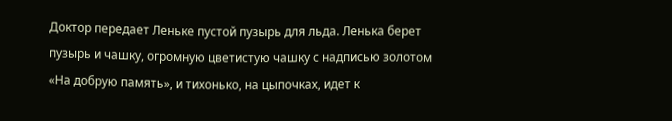Доктор передает Леньке пустой пузырь для льда. Ленька берет пузырь и чашку, огромную цветистую чашку с надписью золотом «На добрую память», и тихонько, на цыпочках, идет к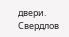двери. Свердлов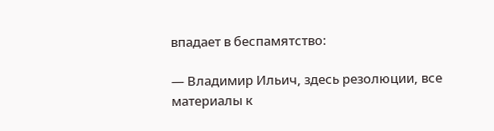впадает в беспамятство:

— Владимир Ильич, здесь резолюции, все материалы к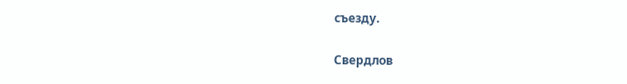съезду.

Свердлов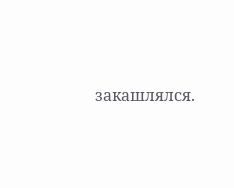закашлялся.